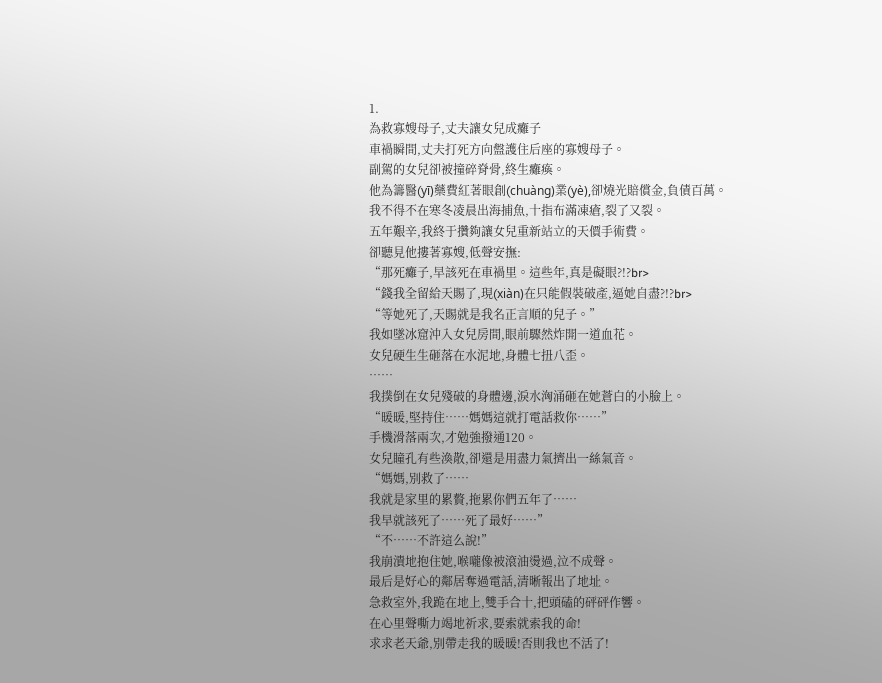1.
為救寡嫂母子,丈夫讓女兒成癱子
車禍瞬間,丈夫打死方向盤護住后座的寡嫂母子。
副駕的女兒卻被撞碎脊骨,終生癱瘓。
他為籌醫(yī)藥費紅著眼創(chuàng)業(yè),卻燒光賠償金,負債百萬。
我不得不在寒冬凌晨出海捕魚,十指布滿凍瘡,裂了又裂。
五年艱辛,我終于攢夠讓女兒重新站立的天價手術費。
卻聽見他摟著寡嫂,低聲安撫:
“那死癱子,早該死在車禍里。這些年,真是礙眼?!?br>
“錢我全留給天賜了,現(xiàn)在只能假裝破產,逼她自盡?!?br>
“等她死了,天賜就是我名正言順的兒子。”
我如墜冰窟沖入女兒房間,眼前驟然炸開一道血花。
女兒硬生生砸落在水泥地,身體七扭八歪。
……
我撲倒在女兒殘破的身體邊,淚水洶涌砸在她蒼白的小臉上。
“暖暖,堅持住……媽媽這就打電話救你……”
手機滑落兩次,才勉強撥通120。
女兒瞳孔有些渙散,卻還是用盡力氣擠出一絲氣音。
“媽媽,別救了……
我就是家里的累贅,拖累你們五年了……
我早就該死了……死了最好……”
“不……不許這么說!”
我崩潰地抱住她,喉嚨像被滾油燙過,泣不成聲。
最后是好心的鄰居奪過電話,清晰報出了地址。
急救室外,我跪在地上,雙手合十,把頭磕的砰砰作響。
在心里聲嘶力竭地祈求,要索就索我的命!
求求老天爺,別帶走我的暖暖!否則我也不活了!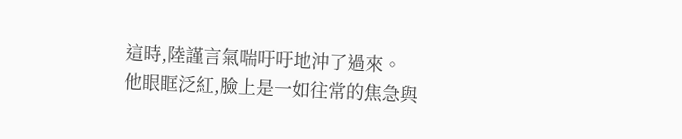這時,陸謹言氣喘吁吁地沖了過來。
他眼眶泛紅,臉上是一如往常的焦急與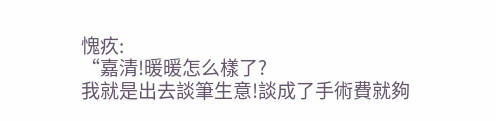愧疚:
“嘉清!暖暖怎么樣了?
我就是出去談筆生意!談成了手術費就夠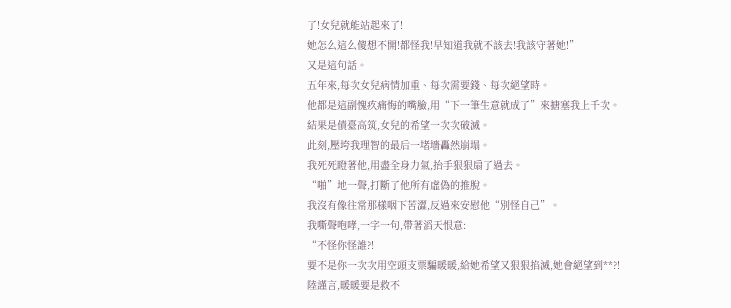了!女兒就能站起來了!
她怎么這么傻想不開!都怪我!早知道我就不該去!我該守著她!”
又是這句話。
五年來,每次女兒病情加重、每次需要錢、每次絕望時。
他都是這副愧疚痛悔的嘴臉,用“下一筆生意就成了”來搪塞我上千次。
結果是債臺高筑,女兒的希望一次次破滅。
此刻,壓垮我理智的最后一堵墻轟然崩塌。
我死死瞪著他,用盡全身力氣,抬手狠狠扇了過去。
“啪”地一聲,打斷了他所有虛偽的推脫。
我沒有像往常那樣咽下苦澀,反過來安慰他“別怪自己”。
我嘶聲咆哮,一字一句,帶著滔天恨意:
“不怪你怪誰?!
要不是你一次次用空頭支票騙暖暖,給她希望又狠狠掐滅,她會絕望到**?!
陸謹言,暖暖要是救不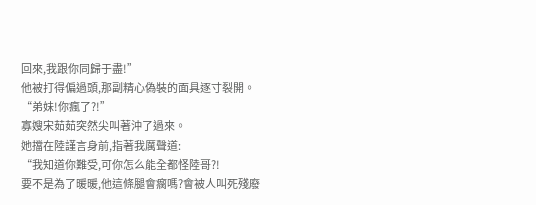回來,我跟你同歸于盡!”
他被打得偏過頭,那副精心偽裝的面具逐寸裂開。
“弟妹!你瘋了?!”
寡嫂宋茹茹突然尖叫著沖了過來。
她擋在陸謹言身前,指著我厲聲道:
“我知道你難受,可你怎么能全都怪陸哥?!
要不是為了暖暖,他這條腿會瘸嗎?會被人叫死殘廢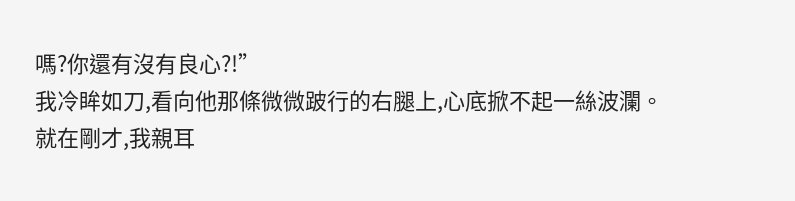嗎?你還有沒有良心?!”
我冷眸如刀,看向他那條微微跛行的右腿上,心底掀不起一絲波瀾。
就在剛才,我親耳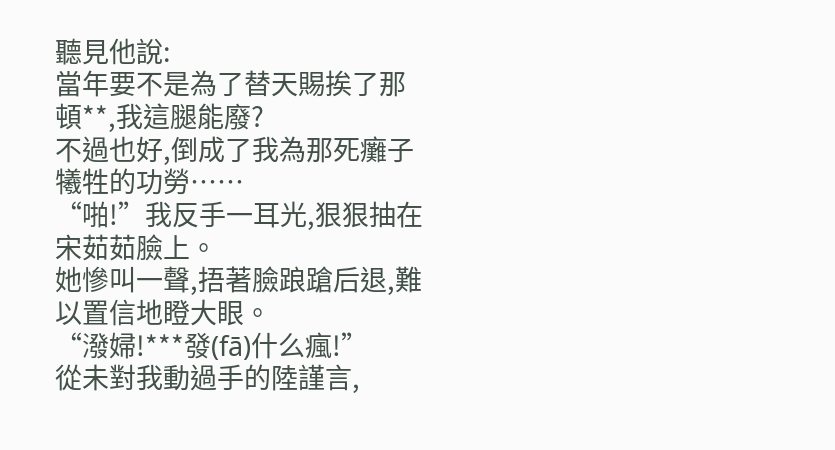聽見他說:
當年要不是為了替天賜挨了那頓**,我這腿能廢?
不過也好,倒成了我為那死癱子犧牲的功勞……
“啪!”我反手一耳光,狠狠抽在宋茹茹臉上。
她慘叫一聲,捂著臉踉蹌后退,難以置信地瞪大眼。
“潑婦!***發(fā)什么瘋!”
從未對我動過手的陸謹言,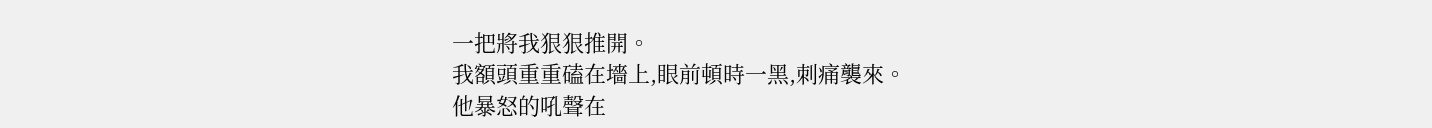一把將我狠狠推開。
我額頭重重磕在墻上,眼前頓時一黑,刺痛襲來。
他暴怒的吼聲在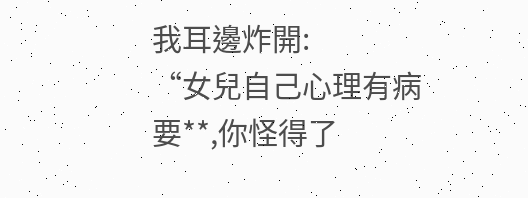我耳邊炸開:
“女兒自己心理有病要**,你怪得了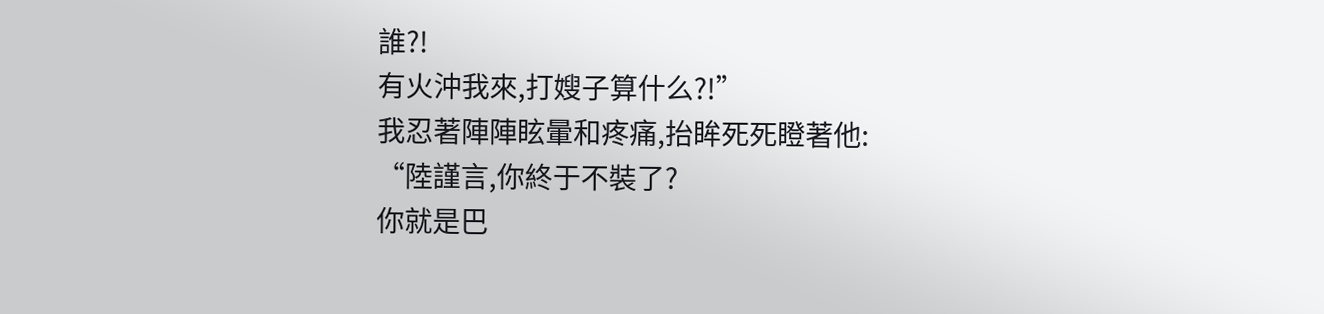誰?!
有火沖我來,打嫂子算什么?!”
我忍著陣陣眩暈和疼痛,抬眸死死瞪著他:
“陸謹言,你終于不裝了?
你就是巴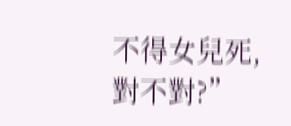不得女兒死,對不對?”